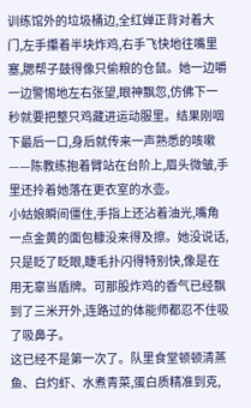训练馆外的垃圾桶边,全红婵正背对着大门,左手攥着半块炸鸡,右手飞快地往嘴里塞,腮帮子鼓得像只偷粮的仓鼠。她一边嚼一边警惕地左右张望,眼神飘忽,仿佛下一秒就要把整只鸡藏进运动服里。结果刚咽下最后一口,身后就传来一声熟悉的咳嗽——陈教练抱着臂站在台阶上,眉头微皱,手里还拎着她落在更衣室的水壶。
小姑娘瞬间僵住,手指上还沾着油光,嘴角一点金黄的面包糠没来得及擦。她没说话,只是眨了眨眼,睫毛扑闪得特别快,像是在用无辜当盾牌。可那股炸鸡的香气已经飘到了三米开外,连路过的体能师都忍不住吸了吸鼻子。
这已经不是第一次了。队里食堂顿顿清蒸鱼、白灼虾、水煮青菜,蛋白质精准到克,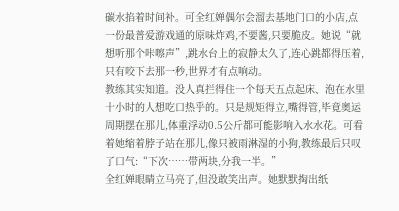碳水掐着时间补。可全红婵偶尔会溜去基地门口的小店,点一份最普爱游戏通的原味炸鸡,不要酱,只要脆皮。她说“就想听那个咔嚓声”,跳水台上的寂静太久了,连心跳都得压着,只有咬下去那一秒,世界才有点响动。
教练其实知道。没人真拦得住一个每天五点起床、泡在水里十小时的人想吃口热乎的。只是规矩得立,嘴得管,毕竟奥运周期摆在那儿,体重浮动0.5公斤都可能影响入水水花。可看着她缩着脖子站在那儿,像只被雨淋湿的小狗,教练最后只叹了口气:“下次……带两块,分我一半。”
全红婵眼睛立马亮了,但没敢笑出声。她默默掏出纸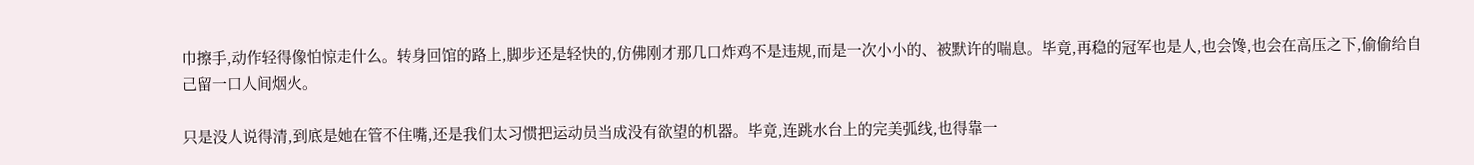巾擦手,动作轻得像怕惊走什么。转身回馆的路上,脚步还是轻快的,仿佛刚才那几口炸鸡不是违规,而是一次小小的、被默许的喘息。毕竟,再稳的冠军也是人,也会馋,也会在高压之下,偷偷给自己留一口人间烟火。

只是没人说得清,到底是她在管不住嘴,还是我们太习惯把运动员当成没有欲望的机器。毕竟,连跳水台上的完美弧线,也得靠一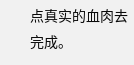点真实的血肉去完成。